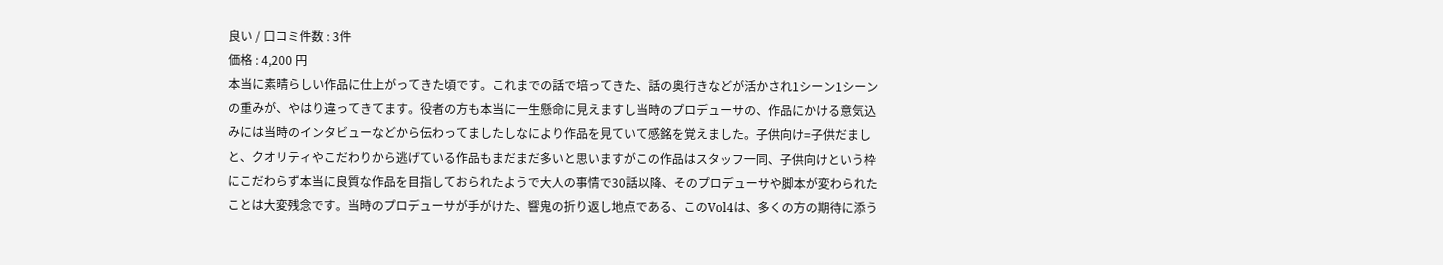良い / 口コミ件数 : 3件
価格 : 4,200 円
本当に素晴らしい作品に仕上がってきた頃です。これまでの話で培ってきた、話の奥行きなどが活かされ1シーン1シーンの重みが、やはり違ってきてます。役者の方も本当に一生懸命に見えますし当時のプロデューサの、作品にかける意気込みには当時のインタビューなどから伝わってましたしなにより作品を見ていて感銘を覚えました。子供向け=子供だましと、クオリティやこだわりから逃げている作品もまだまだ多いと思いますがこの作品はスタッフ一同、子供向けという枠にこだわらず本当に良質な作品を目指しておられたようで大人の事情で30話以降、そのプロデューサや脚本が変わられたことは大変残念です。当時のプロデューサが手がけた、響鬼の折り返し地点である、このVol4は、多くの方の期待に添う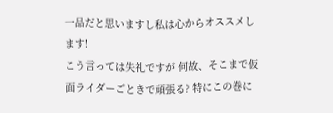一品だと思いますし私は心からオススメします!
こう言っては失礼ですが 何故、そこまで仮面ライダーごときで頑張る? 特にこの巻に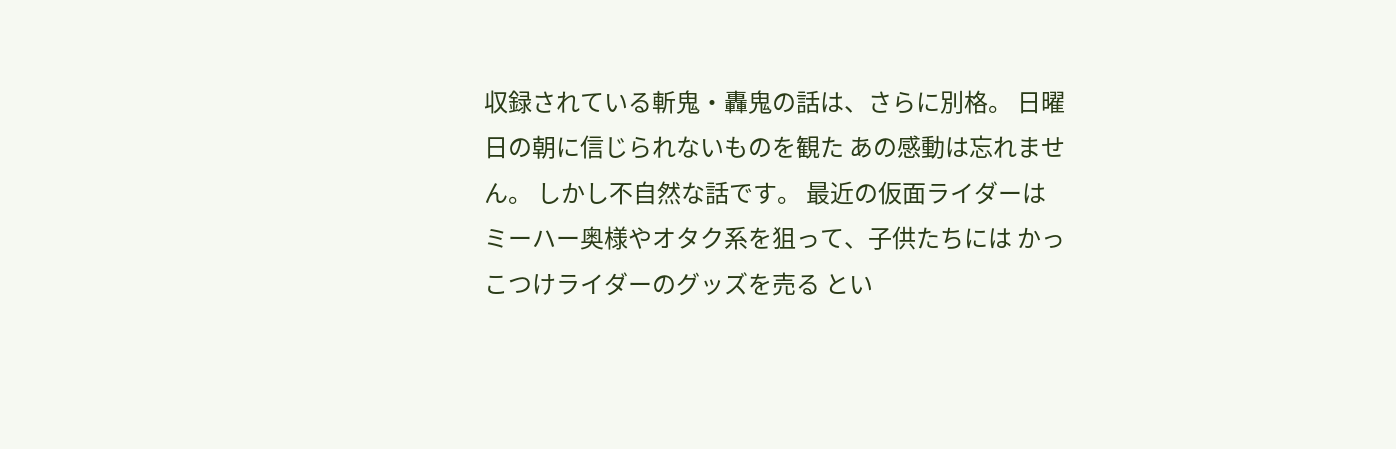収録されている斬鬼・轟鬼の話は、さらに別格。 日曜日の朝に信じられないものを観た あの感動は忘れません。 しかし不自然な話です。 最近の仮面ライダーは ミーハー奥様やオタク系を狙って、子供たちには かっこつけライダーのグッズを売る とい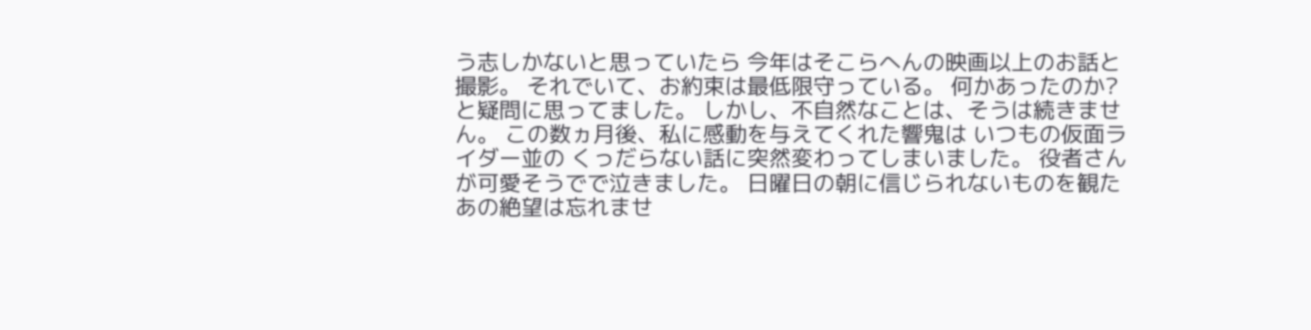う志しかないと思っていたら 今年はそこらへんの映画以上のお話と撮影。 それでいて、お約束は最低限守っている。 何かあったのか?と疑問に思ってました。 しかし、不自然なことは、そうは続きません。 この数ヵ月後、私に感動を与えてくれた響鬼は いつもの仮面ライダー並の くっだらない話に突然変わってしまいました。 役者さんが可愛そうでで泣きました。 日曜日の朝に信じられないものを観た あの絶望は忘れませ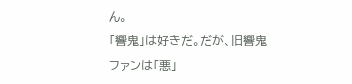ん。
「響鬼」は好きだ。だが、旧響鬼ファンは「悪」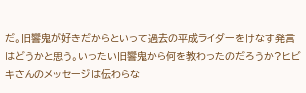だ。旧響鬼が好きだからといって過去の平成ライダーをけなす発言はどうかと思う。いったい旧響鬼から何を教わったのだろうか?ヒビキさんのメッセージは伝わらな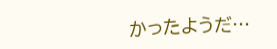かったようだ…